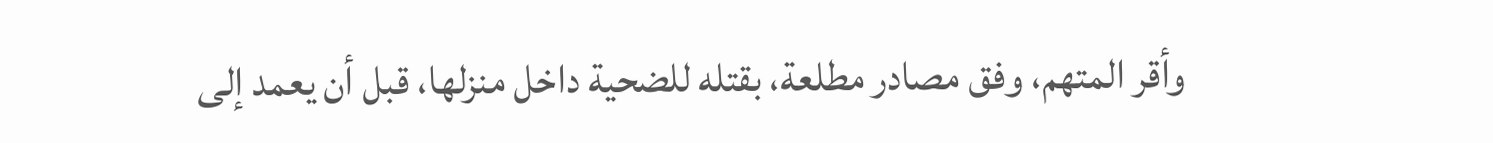وأقر المتهم، وفق مصادر مطلعة، بقتله للضحية داخل منزلها، قبل أن يعمد إلى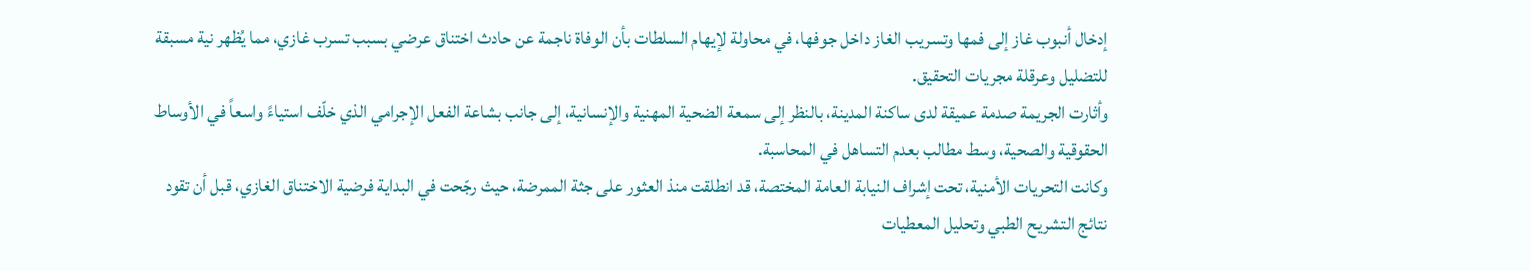إدخال أنبوب غاز إلى فمها وتسريب الغاز داخل جوفها، في محاولة لإيهام السلطات بأن الوفاة ناجمة عن حادث اختناق عرضي بسبب تسرب غازي، مما يُظهر نية مسبقة للتضليل وعرقلة مجريات التحقيق.
وأثارت الجريمة صدمة عميقة لدى ساكنة المدينة، بالنظر إلى سمعة الضحية المهنية والإنسانية، إلى جانب بشاعة الفعل الإجرامي الذي خلّف استياءً واسعاً في الأوساط الحقوقية والصحية، وسط مطالب بعدم التساهل في المحاسبة.
وكانت التحريات الأمنية، تحت إشراف النيابة العامة المختصة، قد انطلقت منذ العثور على جثة الممرضة، حيث رجّحت في البداية فرضية الاختناق الغازي، قبل أن تقود نتائج التشريح الطبي وتحليل المعطيات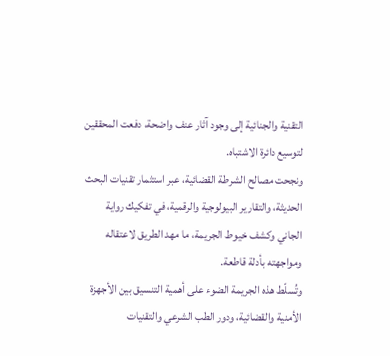التقنية والجنائية إلى وجود آثار عنف واضحة، دفعت المحققين لتوسيع دائرة الاشتباه.
ونجحت مصالح الشرطة القضائية، عبر استثمار تقنيات البحث الحديثة، والتقارير البيولوجية والرقمية، في تفكيك رواية الجاني وكشف خيوط الجريمة، ما مهد الطريق لاعتقاله ومواجهته بأدلة قاطعة.
وتُسلّط هذه الجريمة الضوء على أهمية التنسيق بين الأجهزة الأمنية والقضائية، ودور الطب الشرعي والتقنيات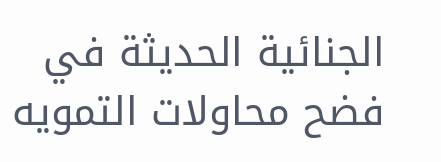الجنائية الحديثة في فضح محاولات التمويه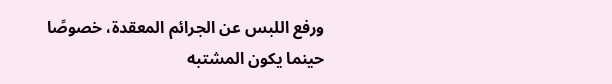ورفع اللبس عن الجرائم المعقدة، خصوصًا حينما يكون المشتبه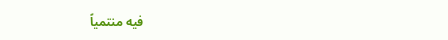فيه منتمياً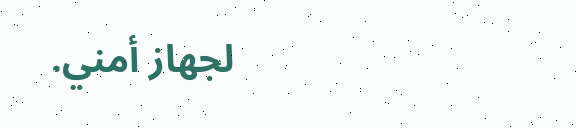لجهاز أمني.